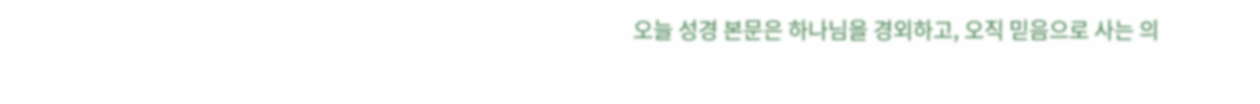오늘 성경 본문은 하나님을 경외하고, 오직 믿음으로 사는 의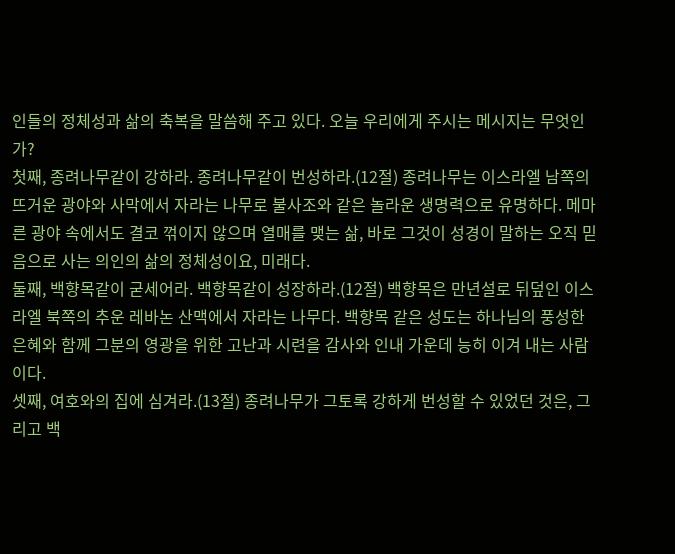인들의 정체성과 삶의 축복을 말씀해 주고 있다. 오늘 우리에게 주시는 메시지는 무엇인가?
첫째, 종려나무같이 강하라. 종려나무같이 번성하라.(12절) 종려나무는 이스라엘 남쪽의 뜨거운 광야와 사막에서 자라는 나무로 불사조와 같은 놀라운 생명력으로 유명하다. 메마른 광야 속에서도 결코 꺾이지 않으며 열매를 맺는 삶, 바로 그것이 성경이 말하는 오직 믿음으로 사는 의인의 삶의 정체성이요, 미래다.
둘째, 백향목같이 굳세어라. 백향목같이 성장하라.(12절) 백향목은 만년설로 뒤덮인 이스라엘 북쪽의 추운 레바논 산맥에서 자라는 나무다. 백향목 같은 성도는 하나님의 풍성한 은혜와 함께 그분의 영광을 위한 고난과 시련을 감사와 인내 가운데 능히 이겨 내는 사람이다.
셋째, 여호와의 집에 심겨라.(13절) 종려나무가 그토록 강하게 번성할 수 있었던 것은, 그리고 백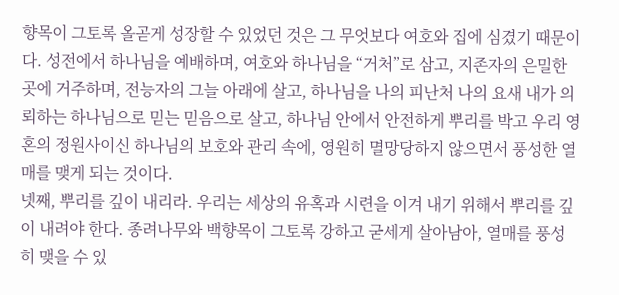향목이 그토록 올곧게 성장할 수 있었던 것은 그 무엇보다 여호와 집에 심겼기 때문이다. 성전에서 하나님을 예배하며, 여호와 하나님을 “거처”로 삼고, 지존자의 은밀한 곳에 거주하며, 전능자의 그늘 아래에 살고, 하나님을 나의 피난처 나의 요새 내가 의뢰하는 하나님으로 믿는 믿음으로 살고, 하나님 안에서 안전하게 뿌리를 박고 우리 영혼의 정원사이신 하나님의 보호와 관리 속에, 영원히 멸망당하지 않으면서 풍성한 열매를 맺게 되는 것이다.
넷째, 뿌리를 깊이 내리라. 우리는 세상의 유혹과 시련을 이겨 내기 위해서 뿌리를 깊이 내려야 한다. 종려나무와 백향목이 그토록 강하고 굳세게 살아남아, 열매를 풍성히 맺을 수 있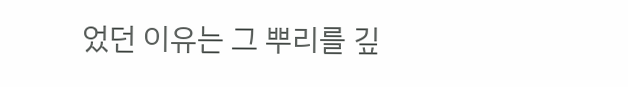었던 이유는 그 뿌리를 깊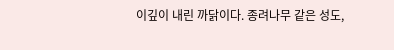이깊이 내린 까닭이다. 종려나무 같은 성도,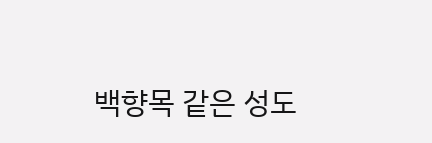백향목 같은 성도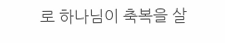로 하나님이 축복을 살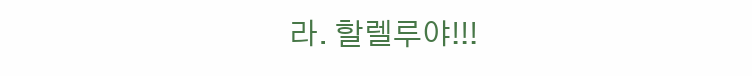라. 할렐루야!!!